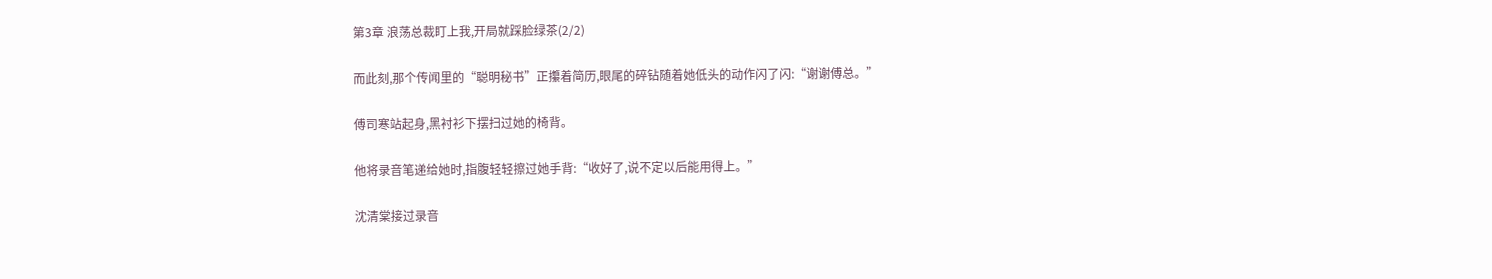第3章 浪荡总裁盯上我,开局就踩脸绿茶(2/2)

而此刻,那个传闻里的“聪明秘书”正攥着简历,眼尾的碎钻随着她低头的动作闪了闪:“谢谢傅总。”

傅司寒站起身,黑衬衫下摆扫过她的椅背。

他将录音笔递给她时,指腹轻轻擦过她手背:“收好了,说不定以后能用得上。”

沈清棠接过录音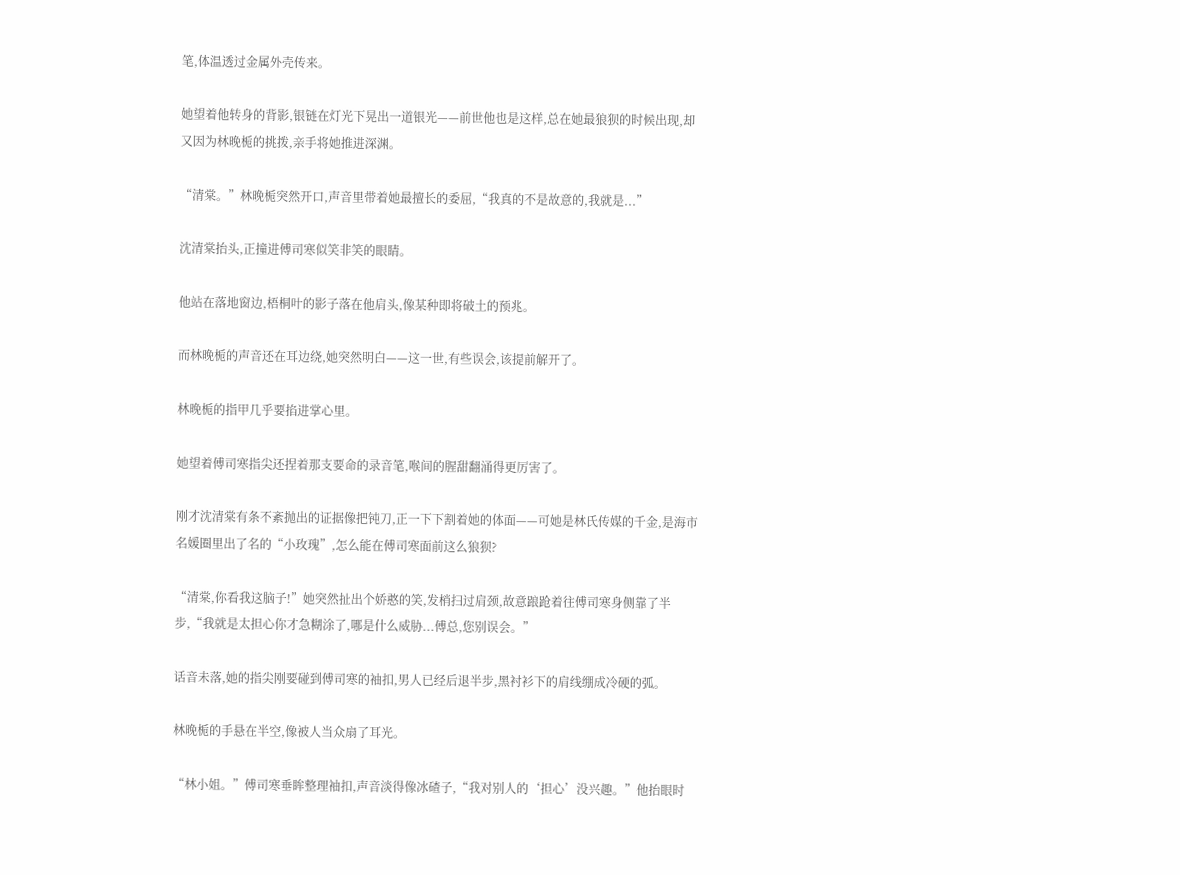笔,体温透过金属外壳传来。

她望着他转身的背影,银链在灯光下晃出一道银光——前世他也是这样,总在她最狼狈的时候出现,却又因为林晚栀的挑拨,亲手将她推进深渊。

“清棠。”林晚栀突然开口,声音里带着她最擅长的委屈,“我真的不是故意的,我就是...”

沈清棠抬头,正撞进傅司寒似笑非笑的眼睛。

他站在落地窗边,梧桐叶的影子落在他肩头,像某种即将破土的预兆。

而林晚栀的声音还在耳边绕,她突然明白——这一世,有些误会,该提前解开了。

林晚栀的指甲几乎要掐进掌心里。

她望着傅司寒指尖还捏着那支要命的录音笔,喉间的腥甜翻涌得更厉害了。

刚才沈清棠有条不紊抛出的证据像把钝刀,正一下下割着她的体面——可她是林氏传媒的千金,是海市名媛圈里出了名的“小玫瑰”,怎么能在傅司寒面前这么狼狈?

“清棠,你看我这脑子!”她突然扯出个娇憨的笑,发梢扫过肩颈,故意踉跄着往傅司寒身侧靠了半步,“我就是太担心你才急糊涂了,哪是什么威胁...傅总,您别误会。”

话音未落,她的指尖刚要碰到傅司寒的袖扣,男人已经后退半步,黑衬衫下的肩线绷成冷硬的弧。

林晚栀的手悬在半空,像被人当众扇了耳光。

“林小姐。”傅司寒垂眸整理袖扣,声音淡得像冰碴子,“我对别人的‘担心’没兴趣。”他抬眼时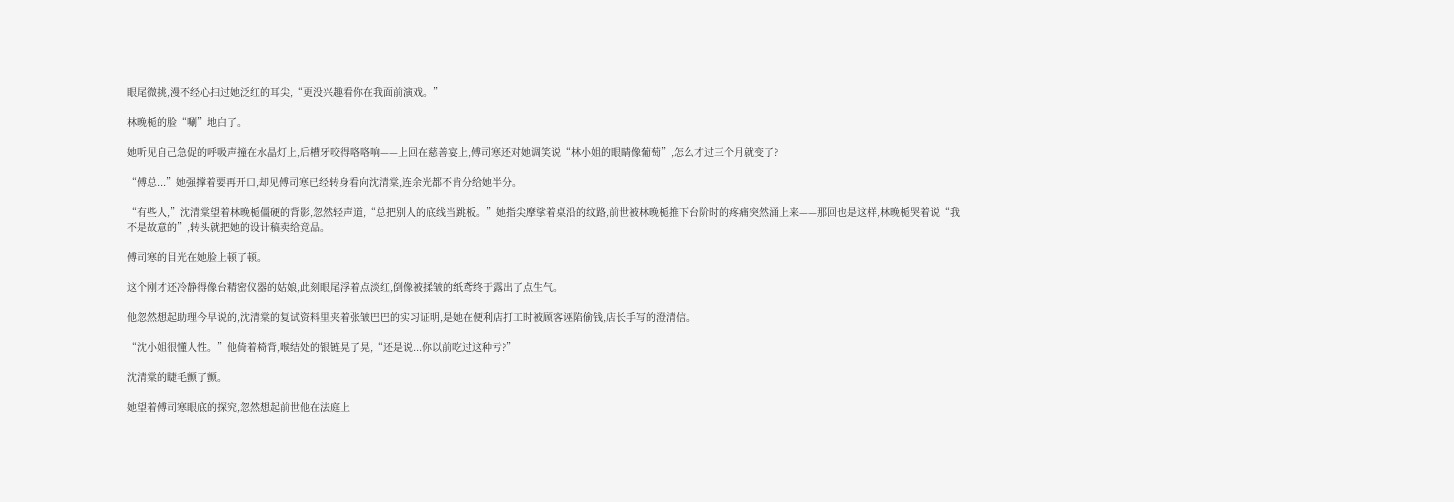眼尾微挑,漫不经心扫过她泛红的耳尖,“更没兴趣看你在我面前演戏。”

林晚栀的脸“唰”地白了。

她听见自己急促的呼吸声撞在水晶灯上,后槽牙咬得咯咯响——上回在慈善宴上,傅司寒还对她调笑说“林小姐的眼睛像葡萄”,怎么才过三个月就变了?

“傅总...”她强撑着要再开口,却见傅司寒已经转身看向沈清棠,连余光都不肯分给她半分。

“有些人,”沈清棠望着林晚栀僵硬的背影,忽然轻声道,“总把别人的底线当跳板。”她指尖摩挲着桌沿的纹路,前世被林晚栀推下台阶时的疼痛突然涌上来——那回也是这样,林晚栀哭着说“我不是故意的”,转头就把她的设计稿卖给竞品。

傅司寒的目光在她脸上顿了顿。

这个刚才还冷静得像台精密仪器的姑娘,此刻眼尾浮着点淡红,倒像被揉皱的纸鸢终于露出了点生气。

他忽然想起助理今早说的,沈清棠的复试资料里夹着张皱巴巴的实习证明,是她在便利店打工时被顾客诬陷偷钱,店长手写的澄清信。

“沈小姐很懂人性。”他倚着椅背,喉结处的银链晃了晃,“还是说...你以前吃过这种亏?”

沈清棠的睫毛颤了颤。

她望着傅司寒眼底的探究,忽然想起前世他在法庭上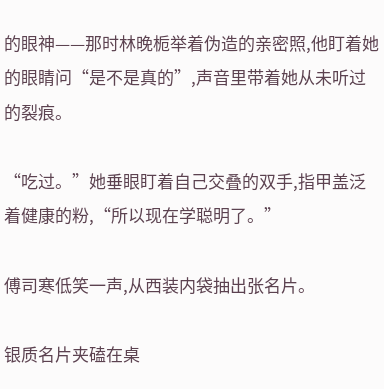的眼神——那时林晚栀举着伪造的亲密照,他盯着她的眼睛问“是不是真的”,声音里带着她从未听过的裂痕。

“吃过。”她垂眼盯着自己交叠的双手,指甲盖泛着健康的粉,“所以现在学聪明了。”

傅司寒低笑一声,从西装内袋抽出张名片。

银质名片夹磕在桌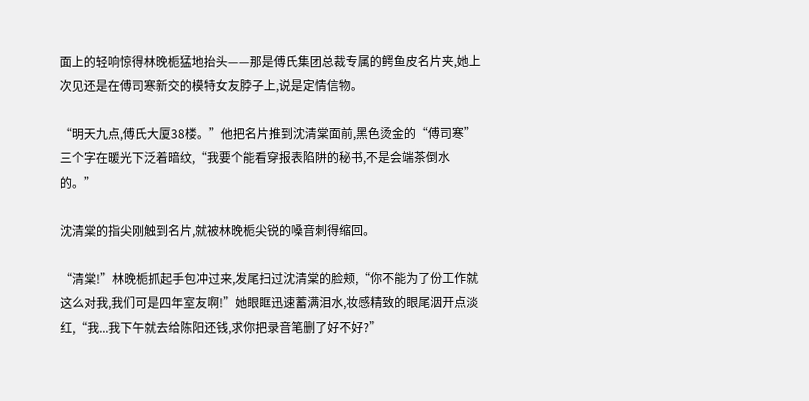面上的轻响惊得林晚栀猛地抬头——那是傅氏集团总裁专属的鳄鱼皮名片夹,她上次见还是在傅司寒新交的模特女友脖子上,说是定情信物。

“明天九点,傅氏大厦38楼。”他把名片推到沈清棠面前,黑色烫金的“傅司寒”三个字在暖光下泛着暗纹,“我要个能看穿报表陷阱的秘书,不是会端茶倒水的。”

沈清棠的指尖刚触到名片,就被林晚栀尖锐的嗓音刺得缩回。

“清棠!”林晚栀抓起手包冲过来,发尾扫过沈清棠的脸颊,“你不能为了份工作就这么对我,我们可是四年室友啊!”她眼眶迅速蓄满泪水,妆感精致的眼尾洇开点淡红,“我...我下午就去给陈阳还钱,求你把录音笔删了好不好?”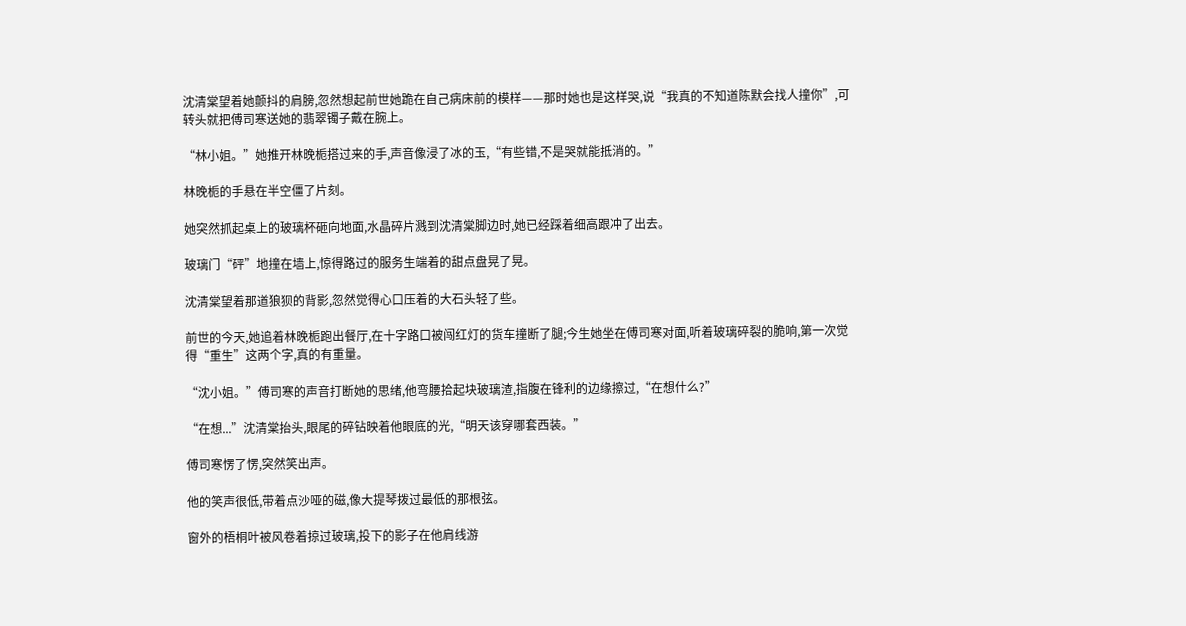沈清棠望着她颤抖的肩膀,忽然想起前世她跪在自己病床前的模样——那时她也是这样哭,说“我真的不知道陈默会找人撞你”,可转头就把傅司寒送她的翡翠镯子戴在腕上。

“林小姐。”她推开林晚栀搭过来的手,声音像浸了冰的玉,“有些错,不是哭就能抵消的。”

林晚栀的手悬在半空僵了片刻。

她突然抓起桌上的玻璃杯砸向地面,水晶碎片溅到沈清棠脚边时,她已经踩着细高跟冲了出去。

玻璃门“砰”地撞在墙上,惊得路过的服务生端着的甜点盘晃了晃。

沈清棠望着那道狼狈的背影,忽然觉得心口压着的大石头轻了些。

前世的今天,她追着林晚栀跑出餐厅,在十字路口被闯红灯的货车撞断了腿;今生她坐在傅司寒对面,听着玻璃碎裂的脆响,第一次觉得“重生”这两个字,真的有重量。

“沈小姐。”傅司寒的声音打断她的思绪,他弯腰拾起块玻璃渣,指腹在锋利的边缘擦过,“在想什么?”

“在想...”沈清棠抬头,眼尾的碎钻映着他眼底的光,“明天该穿哪套西装。”

傅司寒愣了愣,突然笑出声。

他的笑声很低,带着点沙哑的磁,像大提琴拨过最低的那根弦。

窗外的梧桐叶被风卷着掠过玻璃,投下的影子在他肩线游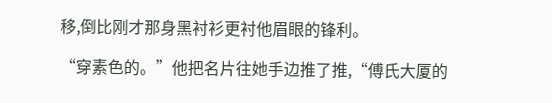移,倒比刚才那身黑衬衫更衬他眉眼的锋利。

“穿素色的。”他把名片往她手边推了推,“傅氏大厦的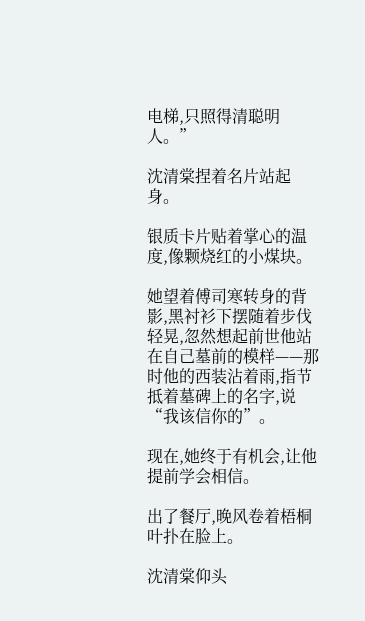电梯,只照得清聪明人。”

沈清棠捏着名片站起身。

银质卡片贴着掌心的温度,像颗烧红的小煤块。

她望着傅司寒转身的背影,黑衬衫下摆随着步伐轻晃,忽然想起前世他站在自己墓前的模样——那时他的西装沾着雨,指节抵着墓碑上的名字,说“我该信你的”。

现在,她终于有机会,让他提前学会相信。

出了餐厅,晚风卷着梧桐叶扑在脸上。

沈清棠仰头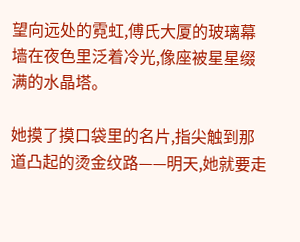望向远处的霓虹,傅氏大厦的玻璃幕墙在夜色里泛着冷光,像座被星星缀满的水晶塔。

她摸了摸口袋里的名片,指尖触到那道凸起的烫金纹路——明天,她就要走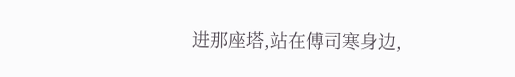进那座塔,站在傅司寒身边,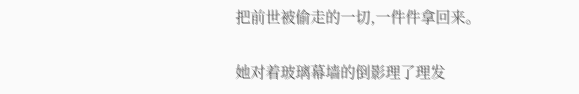把前世被偷走的一切,一件件拿回来。

她对着玻璃幕墙的倒影理了理发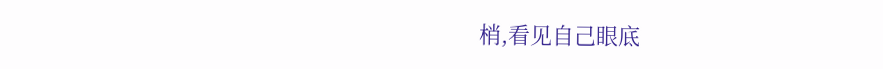梢,看见自己眼底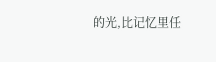的光,比记忆里任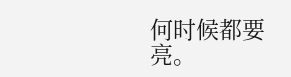何时候都要亮。